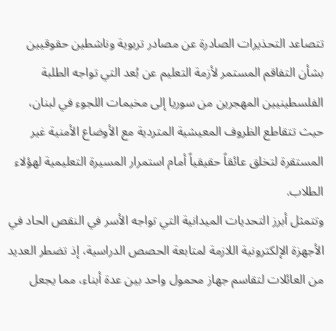تتصاعد التحذيرات الصادرة عن مصادر تربوية وناشطين حقوقيين بشأن التفاقم المستمر لأزمة التعليم عن بُعد التي تواجه الطلبة الفلسطينيين المهجرين من سوريا إلى مخيمات اللجوء في لبنان، حيث تتقاطع الظروف المعيشية المتردية مع الأوضاع الأمنية غير المستقرة لتخلق عائقاً حقيقياً أمام استمرار المسيرة التعليمية لهؤلاء الطلاب.
وتتمثل أبرز التحديات الميدانية التي تواجه الأسر في النقص الحاد في الأجهزة الإلكترونية اللازمة لمتابعة الحصص الدراسية، إذ تضطر العديد من العائلات لتقاسم جهاز محمول واحد بين عدة أبناء، مما يجعل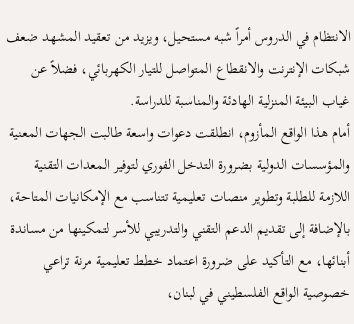الانتظام في الدروس أمراً شبه مستحيل، ويزيد من تعقيد المشهد ضعف شبكات الإنترنت والانقطاع المتواصل للتيار الكهربائي، فضلاً عن غياب البيئة المنزلية الهادئة والمناسبة للدراسة.
أمام هذا الواقع المأزوم، انطلقت دعوات واسعة طالبت الجهات المعنية والمؤسسات الدولية بضرورة التدخل الفوري لتوفير المعدات التقنية اللازمة للطلبة وتطوير منصات تعليمية تتناسب مع الإمكانيات المتاحة، بالإضافة إلى تقديم الدعم التقني والتدريبي للأسر لتمكينها من مساندة أبنائها، مع التأكيد على ضرورة اعتماد خطط تعليمية مرنة تراعي خصوصية الواقع الفلسطيني في لبنان،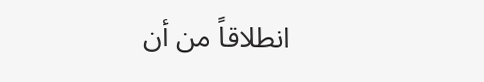انطلاقاً من أن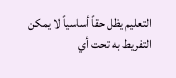التعليم يظل حقاً أساسياً لا يمكن التفريط به تحت أي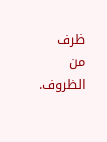ظرف من الظروف.